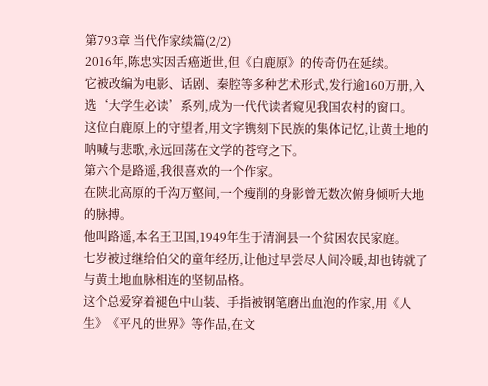第793章 当代作家续篇(2/2)
2016年,陈忠实因舌癌逝世,但《白鹿原》的传奇仍在延续。
它被改编为电影、话剧、秦腔等多种艺术形式,发行逾160万册,入选‘大学生必读’系列,成为一代代读者窥见我国农村的窗口。
这位白鹿原上的守望者,用文字镌刻下民族的集体记忆,让黄土地的呐喊与悲歌,永远回荡在文学的苍穹之下。
第六个是路遥,我很喜欢的一个作家。
在陕北高原的千沟万壑间,一个瘦削的身影曾无数次俯身倾听大地的脉搏。
他叫路遥,本名王卫国,1949年生于清涧县一个贫困农民家庭。
七岁被过继给伯父的童年经历,让他过早尝尽人间冷暖,却也铸就了与黄土地血脉相连的坚韧品格。
这个总爱穿着褪色中山装、手指被钢笔磨出血泡的作家,用《人生》《平凡的世界》等作品,在文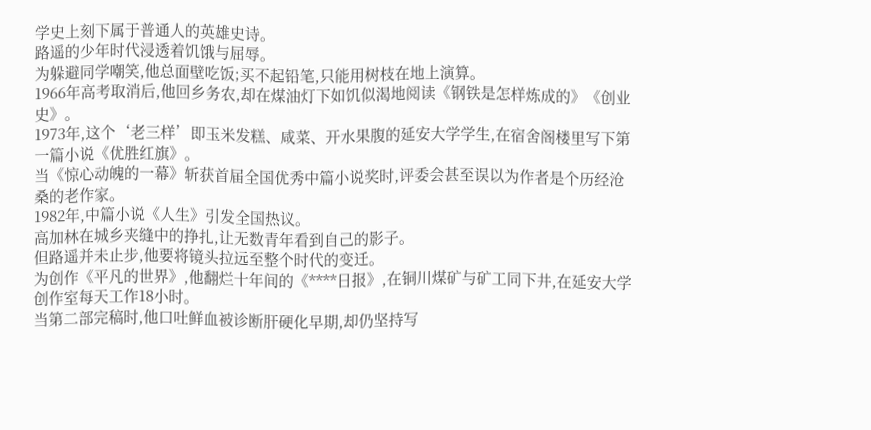学史上刻下属于普通人的英雄史诗。
路遥的少年时代浸透着饥饿与屈辱。
为躲避同学嘲笑,他总面壁吃饭;买不起铅笔,只能用树枝在地上演算。
1966年高考取消后,他回乡务农,却在煤油灯下如饥似渴地阅读《钢铁是怎样炼成的》《创业史》。
1973年,这个‘老三样’即玉米发糕、咸菜、开水果腹的延安大学学生,在宿舍阁楼里写下第一篇小说《优胜红旗》。
当《惊心动魄的一幕》斩获首届全国优秀中篇小说奖时,评委会甚至误以为作者是个历经沧桑的老作家。
1982年,中篇小说《人生》引发全国热议。
高加林在城乡夹缝中的挣扎,让无数青年看到自己的影子。
但路遥并未止步,他要将镜头拉远至整个时代的变迁。
为创作《平凡的世界》,他翻烂十年间的《****日报》,在铜川煤矿与矿工同下井,在延安大学创作室每天工作18小时。
当第二部完稿时,他口吐鲜血被诊断肝硬化早期,却仍坚持写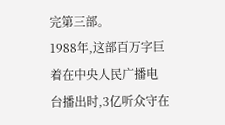完第三部。
1988年,这部百万字巨着在中央人民广播电台播出时,3亿听众守在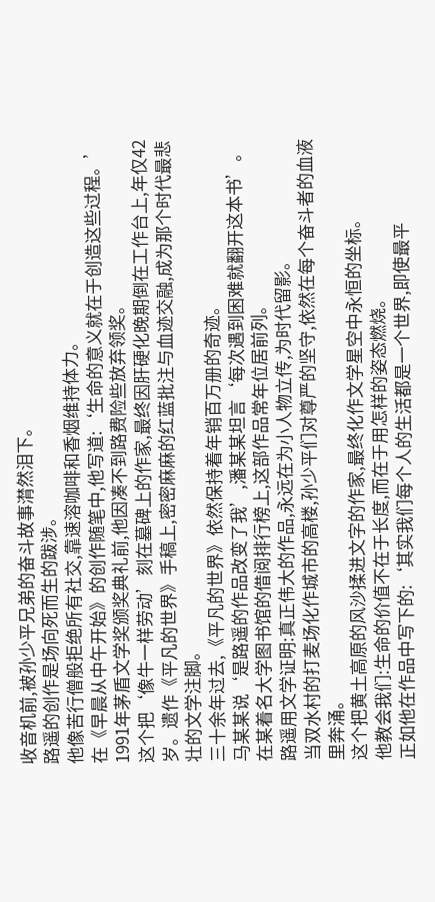收音机前,被孙少平兄弟的奋斗故事潸然泪下。
路遥的创作是场向死而生的跋涉。
他像苦行僧般拒绝所有社交,靠速溶咖啡和香烟维持体力。
在《早晨从中午开始》的创作随笔中,他写道:‘生命的意义就在于创造这些过程。’
1991年茅盾文学奖颁奖典礼前,他因凑不到路费险些放弃领奖。
这个把‘像牛一样劳动’刻在墓碑上的作家,最终因肝硬化晚期倒在工作台上,年仅42岁。遗作《平凡的世界》手稿上,密密麻麻的红蓝批注与血迹交融,成为那个时代最悲壮的文学注脚。
三十余年过去,《平凡的世界》依然保持着年销百万册的奇迹。
马某某说‘是路遥的作品改变了我’,潘某某坦言‘每次遇到困难就翻开这本书’。
在某着名大学图书馆的借阅排行榜上,这部作品常年位居前列。
路遥用文学证明:真正伟大的作品,永远在为小人物立传,为时代留影。
当双水村的打麦场化作城市的高楼,孙少平们对尊严的坚守,依然在每个奋斗者的血液里奔涌。
这个把黄土高原的风沙揉进文字的作家,最终化作文学星空中永恒的坐标。
他教会我们:生命的价值不在于长度,而在于用怎样的姿态燃烧。
正如他在作品中写下的:‘其实我们每个人的生活都是一个世界,即使最平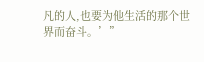凡的人,也要为他生活的那个世界而奋斗。’”